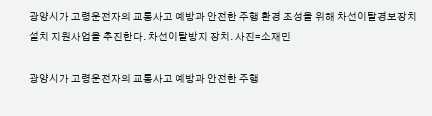광양시가 고령운전자의 교통사고 예방과 안전한 주행 환경 조성을 위해 차선이탈경보장치 설치 지원사업을 추진한다. 차선이탈방지 장치. 사진=소재민

광양시가 고령운전자의 교통사고 예방과 안전한 주행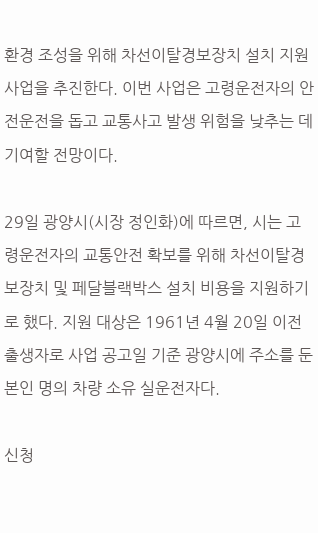환경 조성을 위해 차선이탈경보장치 설치 지원사업을 추진한다. 이번 사업은 고령운전자의 안전운전을 돕고 교통사고 발생 위험을 낮추는 데 기여할 전망이다.

29일 광양시(시장 정인화)에 따르면, 시는 고령운전자의 교통안전 확보를 위해 차선이탈경보장치 및 페달블랙박스 설치 비용을 지원하기로 했다. 지원 대상은 1961년 4월 20일 이전 출생자로 사업 공고일 기준 광양시에 주소를 둔 본인 명의 차량 소유 실운전자다.

신청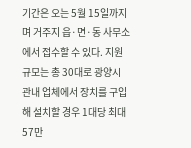기간은 오는 5월 15일까지며 거주지 읍·면·동 사무소에서 접수할 수 있다. 지원 규모는 총 30대로 광양시 관내 업체에서 장치를 구입해 설치할 경우 1대당 최대 57만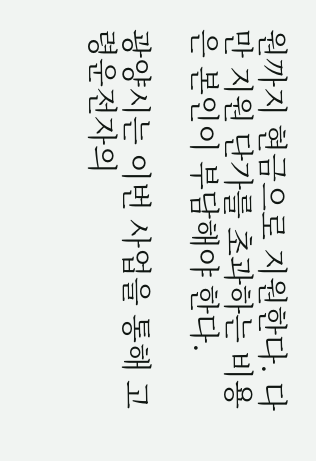원까지 현금으로 지원한다. 다만 지원 단가를 초과하는 비용은 본인이 부담해야 한다.

광양시는 이번 사업을 통해 고령운전자의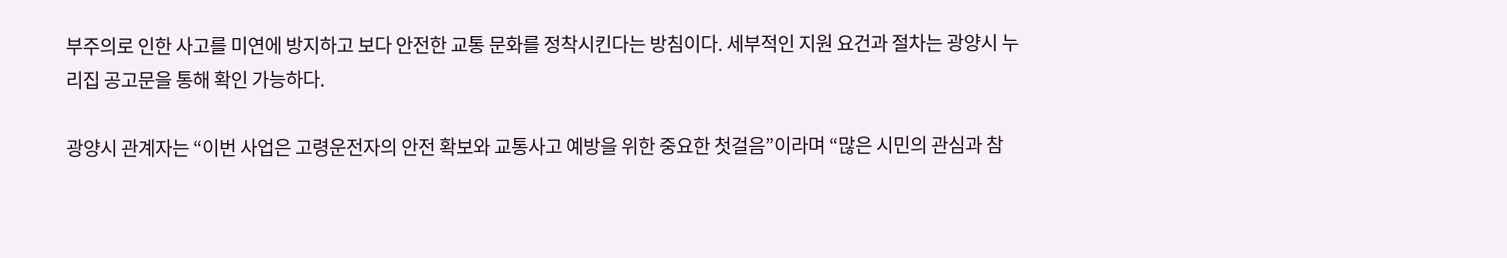부주의로 인한 사고를 미연에 방지하고 보다 안전한 교통 문화를 정착시킨다는 방침이다. 세부적인 지원 요건과 절차는 광양시 누리집 공고문을 통해 확인 가능하다.

광양시 관계자는 “이번 사업은 고령운전자의 안전 확보와 교통사고 예방을 위한 중요한 첫걸음”이라며 “많은 시민의 관심과 참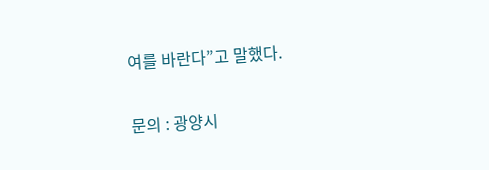여를 바란다”고 말했다.

문의 : 광양시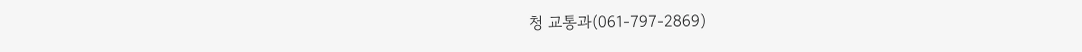청 교통과(061-797-2869)